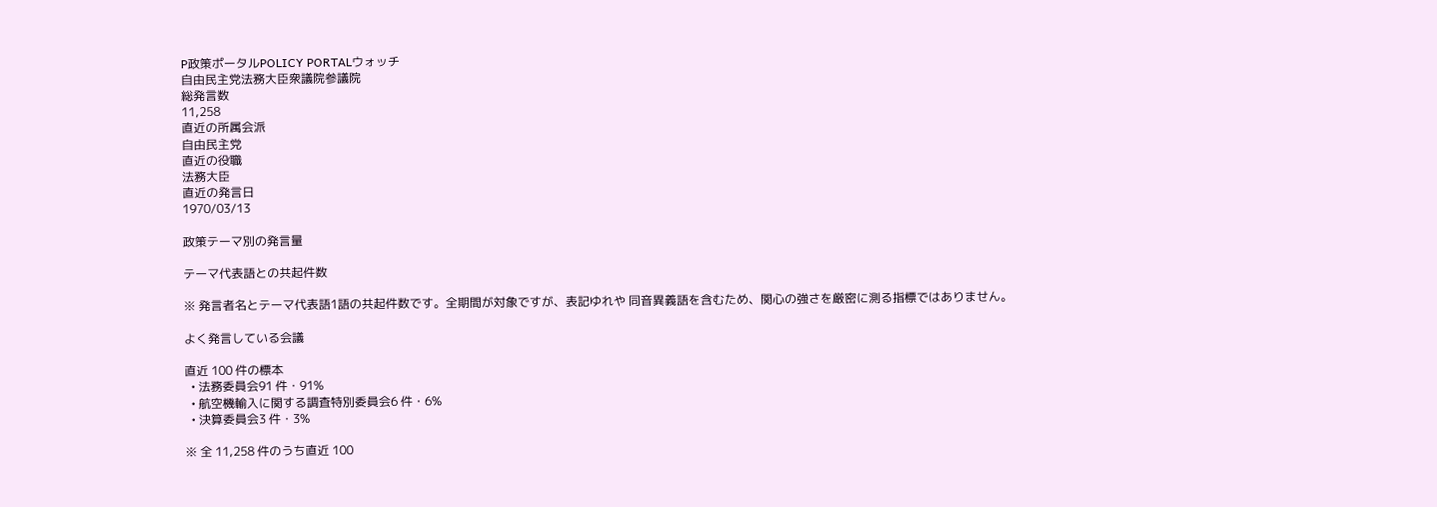P政策ポータルPOLICY PORTALウォッチ
自由民主党法務大臣衆議院参議院
総発言数
11,258
直近の所属会派
自由民主党
直近の役職
法務大臣
直近の発言日
1970/03/13

政策テーマ別の発言量

テーマ代表語との共起件数

※ 発言者名とテーマ代表語1語の共起件数です。全期間が対象ですが、表記ゆれや 同音異義語を含むため、関心の強さを厳密に測る指標ではありません。

よく発言している会議

直近 100 件の標本
  • 法務委員会91 件・91%
  • 航空機輸入に関する調査特別委員会6 件・6%
  • 決算委員会3 件・3%

※ 全 11,258 件のうち直近 100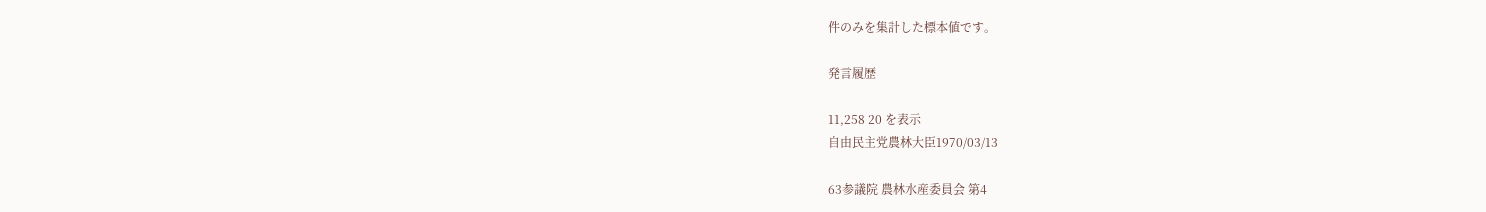件のみを集計した標本値です。

発言履歴

11,258 20 を表示
自由民主党農林大臣1970/03/13

63参議院 農林水産委員会 第4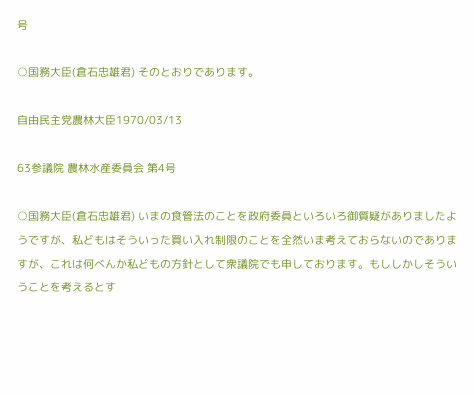号

○国務大臣(倉石忠雄君) そのとおりであります。

自由民主党農林大臣1970/03/13

63参議院 農林水産委員会 第4号

○国務大臣(倉石忠雄君) いまの食管法のことを政府委員といろいろ御質疑がありましたようですが、私どもはそういった買い入れ制限のことを全然いま考えておらないのでありますが、これは何べんか私どもの方針として衆議院でも申しております。もししかしそういうことを考えるとす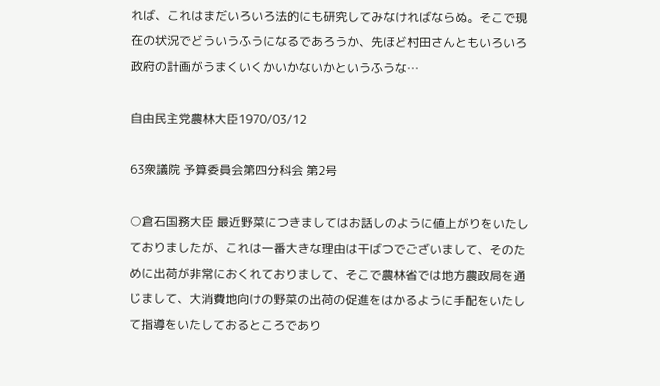れば、これはまだいろいろ法的にも研究してみなければならぬ。そこで現在の状況でどういうふうになるであろうか、先ほど村田さんともいろいろ政府の計画がうまくいくかいかないかというふうな…

自由民主党農林大臣1970/03/12

63衆議院 予算委員会第四分科会 第2号

○倉石国務大臣 最近野菜につきましてはお話しのように値上がりをいたしておりましたが、これは一番大きな理由は干ばつでございまして、そのために出荷が非常におくれておりまして、そこで農林省では地方農政局を通じまして、大消費地向けの野菜の出荷の促進をはかるように手配をいたして指導をいたしておるところであり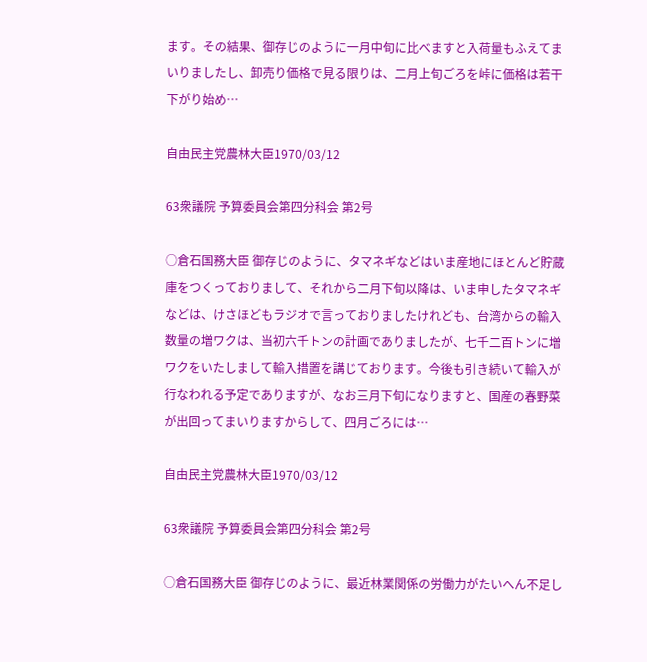ます。その結果、御存じのように一月中旬に比べますと入荷量もふえてまいりましたし、卸売り価格で見る限りは、二月上旬ごろを峠に価格は若干下がり始め…

自由民主党農林大臣1970/03/12

63衆議院 予算委員会第四分科会 第2号

○倉石国務大臣 御存じのように、タマネギなどはいま産地にほとんど貯蔵庫をつくっておりまして、それから二月下旬以降は、いま申したタマネギなどは、けさほどもラジオで言っておりましたけれども、台湾からの輸入数量の増ワクは、当初六千トンの計画でありましたが、七千二百トンに増ワクをいたしまして輸入措置を講じております。今後も引き続いて輸入が行なわれる予定でありますが、なお三月下旬になりますと、国産の春野菜が出回ってまいりますからして、四月ごろには…

自由民主党農林大臣1970/03/12

63衆議院 予算委員会第四分科会 第2号

○倉石国務大臣 御存じのように、最近林業関係の労働力がたいへん不足し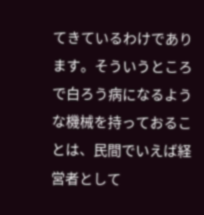てきているわけであります。そういうところで白ろう病になるような機械を持っておることは、民間でいえば経営者として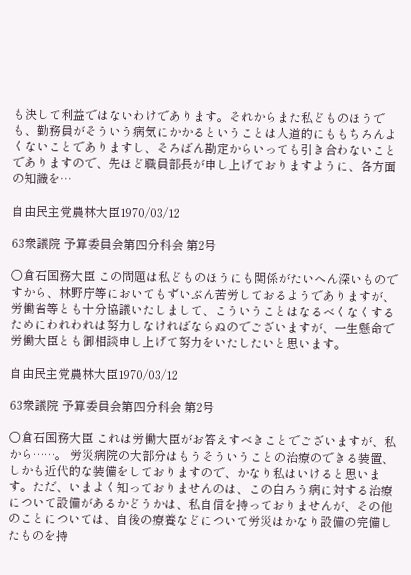も決して利益ではないわけであります。それからまた私どものほうでも、勤務員がそういう病気にかかるということは人道的にももちろんよくないことでありますし、そろばん勘定からいっても引き合わないことでありますので、先ほど職員部長が申し上げておりますように、各方面の知識を…

自由民主党農林大臣1970/03/12

63衆議院 予算委員会第四分科会 第2号

○倉石国務大臣 この問題は私どものほうにも関係がたいへん深いものですから、林野庁等においてもずいぶん苦労しておるようでありますが、労働省等とも十分協議いたしまして、こういうことはなるべくなくするためにわれわれは努力しなければならぬのでございますが、一生懸命で労働大臣とも御相談申し上げて努力をいたしたいと思います。

自由民主党農林大臣1970/03/12

63衆議院 予算委員会第四分科会 第2号

○倉石国務大臣 これは労働大臣がお答えすべきことでございますが、私から……。 労災病院の大部分はもうそういうことの治療のできる装置、しかも近代的な装備をしておりますので、かなり私はいけると思います。ただ、いまよく知っておりませんのは、この白ろう病に対する治療について設備があるかどうかは、私自信を持っておりませんが、その他のことについては、自後の療養などについて労災はかなり設備の完備したものを持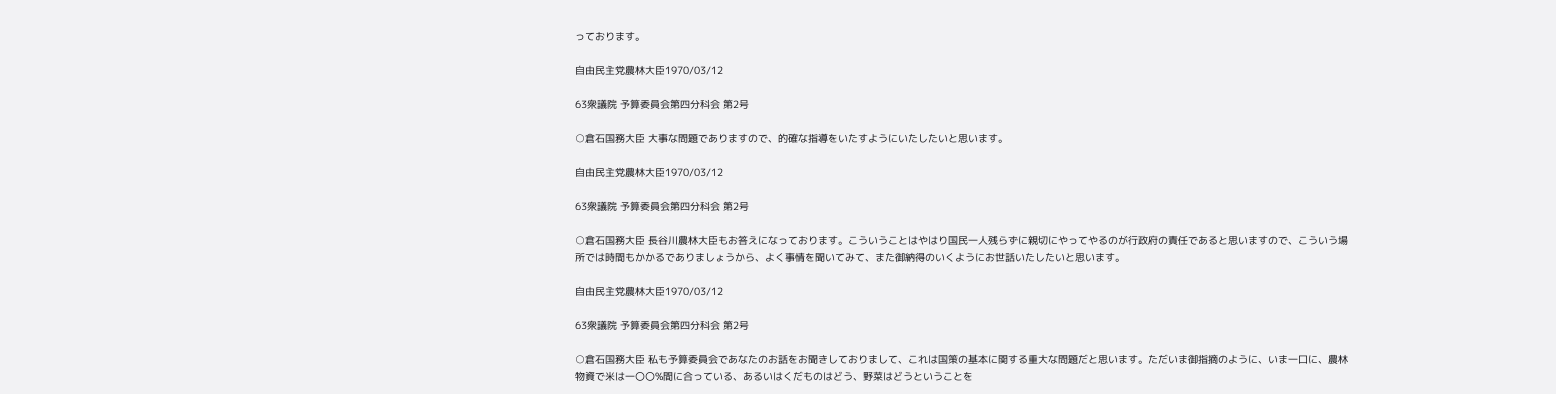っております。

自由民主党農林大臣1970/03/12

63衆議院 予算委員会第四分科会 第2号

○倉石国務大臣 大事な問題でありますので、的確な指導をいたすようにいたしたいと思います。

自由民主党農林大臣1970/03/12

63衆議院 予算委員会第四分科会 第2号

○倉石国務大臣 長谷川農林大臣もお答えになっております。こういうことはやはり国民一人残らずに親切にやってやるのが行政府の責任であると思いますので、こういう場所では時間もかかるでありましょうから、よく事情を聞いてみて、また御納得のいくようにお世話いたしたいと思います。

自由民主党農林大臣1970/03/12

63衆議院 予算委員会第四分科会 第2号

○倉石国務大臣 私も予算委員会であなたのお話をお聞きしておりまして、これは国策の基本に関する重大な問題だと思います。ただいま御指摘のように、いま一口に、農林物資で米は一〇〇%間に合っている、あるいはくだものはどう、野菜はどうということを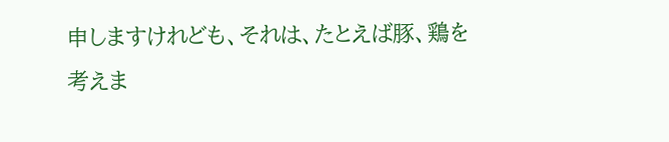申しますけれども、それは、たとえば豚、鶏を考えま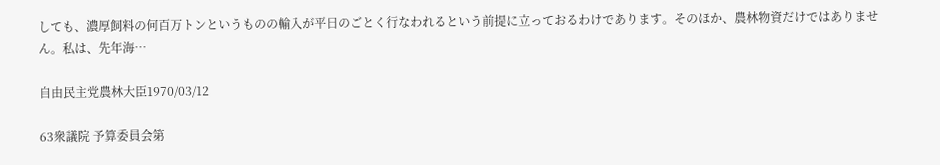しても、濃厚飼料の何百万トンというものの輸入が平日のごとく行なわれるという前提に立っておるわけであります。そのほか、農林物資だけではありません。私は、先年海…

自由民主党農林大臣1970/03/12

63衆議院 予算委員会第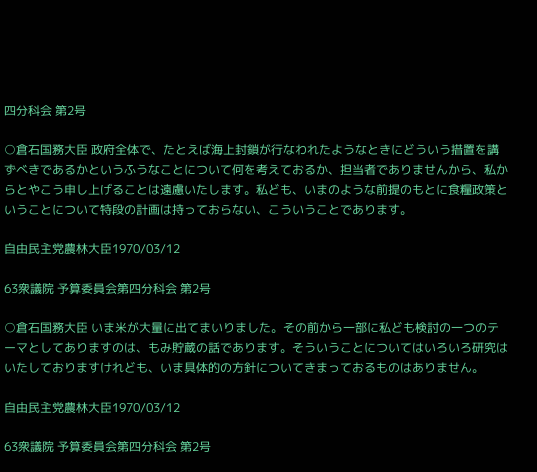四分科会 第2号

○倉石国務大臣 政府全体で、たとえば海上封鎖が行なわれたようなときにどういう措置を講ずべきであるかというふうなことについて何を考えておるか、担当者でありませんから、私からとやこう申し上げることは遠慮いたします。私ども、いまのような前提のもとに食糧政策ということについて特段の計画は持っておらない、こういうことであります。

自由民主党農林大臣1970/03/12

63衆議院 予算委員会第四分科会 第2号

○倉石国務大臣 いま米が大量に出てまいりました。その前から一部に私ども検討の一つのテーマとしてありますのは、もみ貯蔵の話であります。そういうことについてはいろいろ研究はいたしておりますけれども、いま具体的の方針についてきまっておるものはありません。

自由民主党農林大臣1970/03/12

63衆議院 予算委員会第四分科会 第2号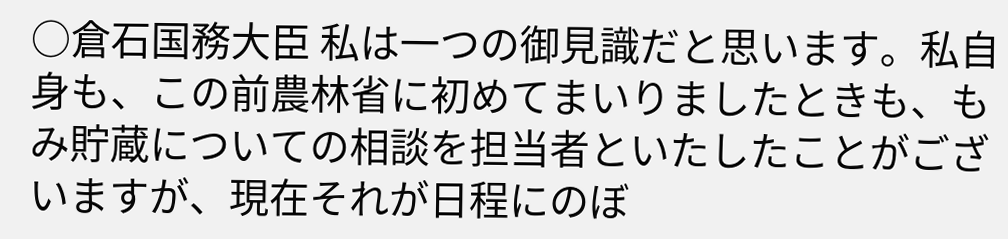○倉石国務大臣 私は一つの御見識だと思います。私自身も、この前農林省に初めてまいりましたときも、もみ貯蔵についての相談を担当者といたしたことがございますが、現在それが日程にのぼ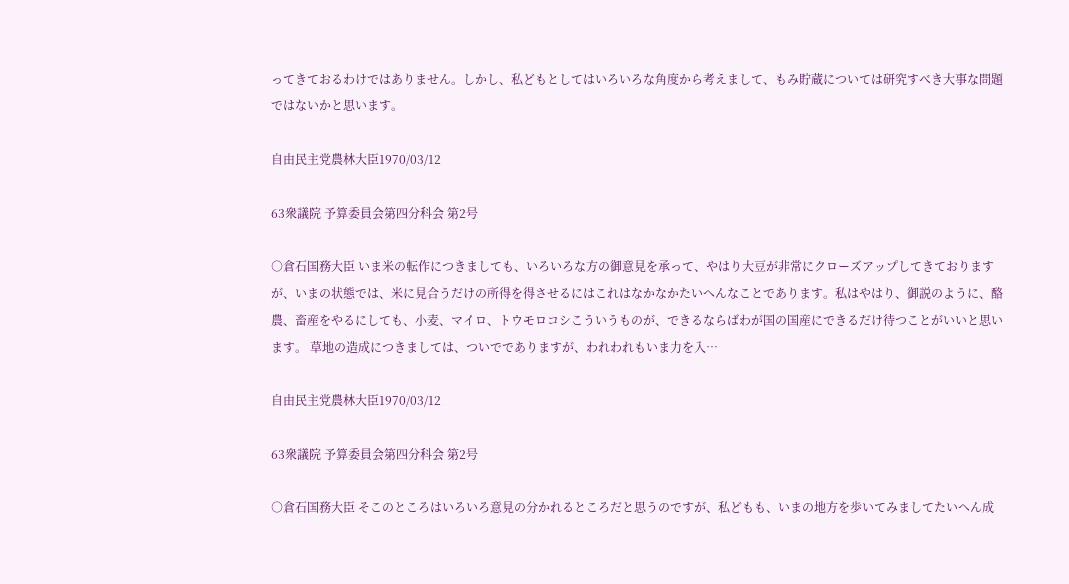ってきておるわけではありません。しかし、私どもとしてはいろいろな角度から考えまして、もみ貯蔵については研究すべき大事な問題ではないかと思います。

自由民主党農林大臣1970/03/12

63衆議院 予算委員会第四分科会 第2号

○倉石国務大臣 いま米の転作につきましても、いろいろな方の御意見を承って、やはり大豆が非常にクローズアップしてきておりますが、いまの状態では、米に見合うだけの所得を得させるにはこれはなかなかたいへんなことであります。私はやはり、御説のように、酪農、畜産をやるにしても、小麦、マイロ、トウモロコシこういうものが、できるならばわが国の国産にできるだけ待つことがいいと思います。 草地の造成につきましては、ついででありますが、われわれもいま力を入…

自由民主党農林大臣1970/03/12

63衆議院 予算委員会第四分科会 第2号

○倉石国務大臣 そこのところはいろいろ意見の分かれるところだと思うのですが、私どもも、いまの地方を歩いてみましてたいへん成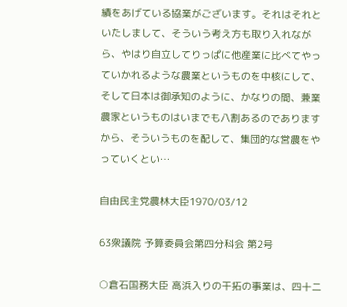績をあげている協業がございます。それはそれといたしまして、そういう考え方も取り入れながら、やはり自立してりっぱに他産業に比べてやっていかれるような農業というものを中核にして、そして日本は御承知のように、かなりの間、兼業農家というものはいまでも八割あるのでありますから、そういうものを配して、集団的な営農をやっていくとい…

自由民主党農林大臣1970/03/12

63衆議院 予算委員会第四分科会 第2号

○倉石国務大臣 高浜入りの干拓の事業は、四十二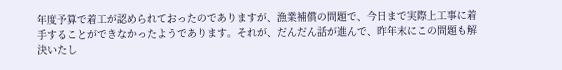年度予算で着工が認められておったのでありますが、漁業補償の問題で、今日まで実際上工事に着手することができなかったようであります。それが、だんだん話が進んで、昨年末にこの問題も解決いたし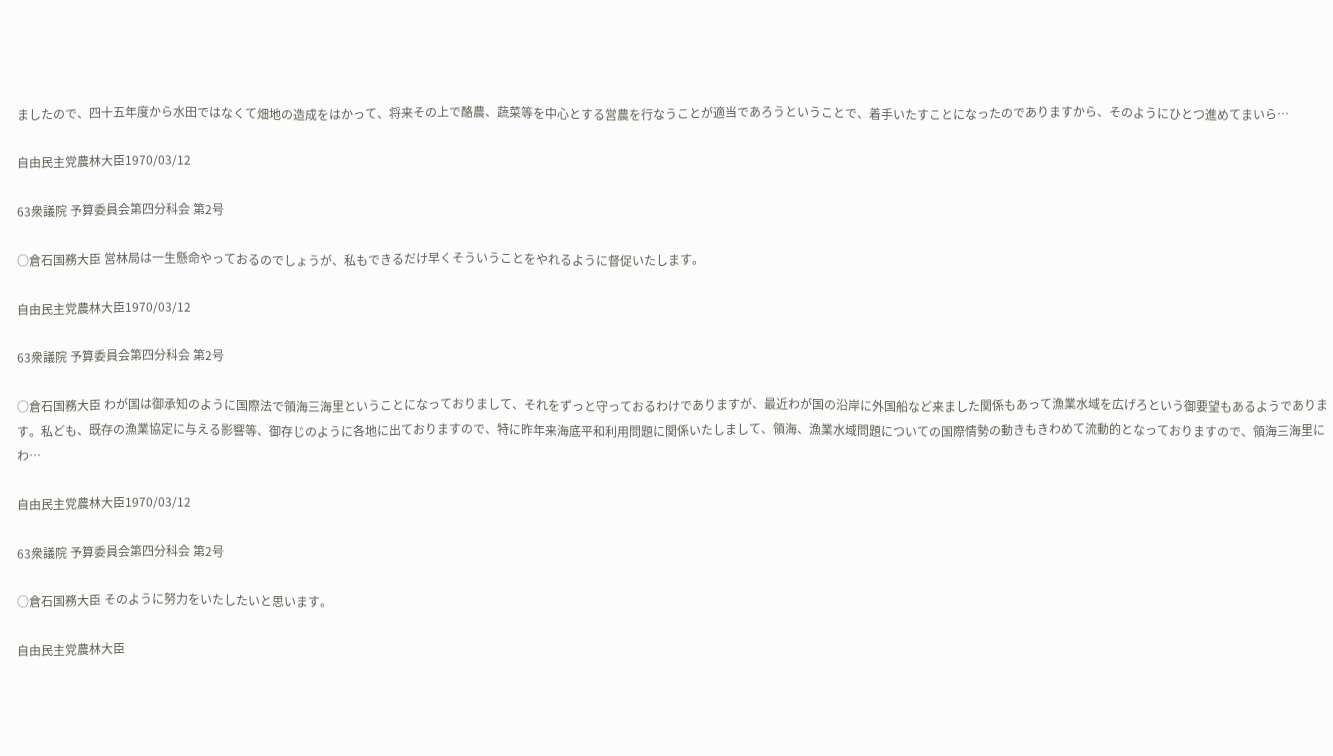ましたので、四十五年度から水田ではなくて畑地の造成をはかって、将来その上で酪農、蔬菜等を中心とする営農を行なうことが適当であろうということで、着手いたすことになったのでありますから、そのようにひとつ進めてまいら…

自由民主党農林大臣1970/03/12

63衆議院 予算委員会第四分科会 第2号

○倉石国務大臣 営林局は一生懸命やっておるのでしょうが、私もできるだけ早くそういうことをやれるように督促いたします。

自由民主党農林大臣1970/03/12

63衆議院 予算委員会第四分科会 第2号

○倉石国務大臣 わが国は御承知のように国際法で領海三海里ということになっておりまして、それをずっと守っておるわけでありますが、最近わが国の沿岸に外国船など来ました関係もあって漁業水域を広げろという御要望もあるようであります。私ども、既存の漁業協定に与える影響等、御存じのように各地に出ておりますので、特に昨年来海底平和利用問題に関係いたしまして、領海、漁業水域問題についての国際情勢の動きもきわめて流動的となっておりますので、領海三海里にわ…

自由民主党農林大臣1970/03/12

63衆議院 予算委員会第四分科会 第2号

○倉石国務大臣 そのように努力をいたしたいと思います。

自由民主党農林大臣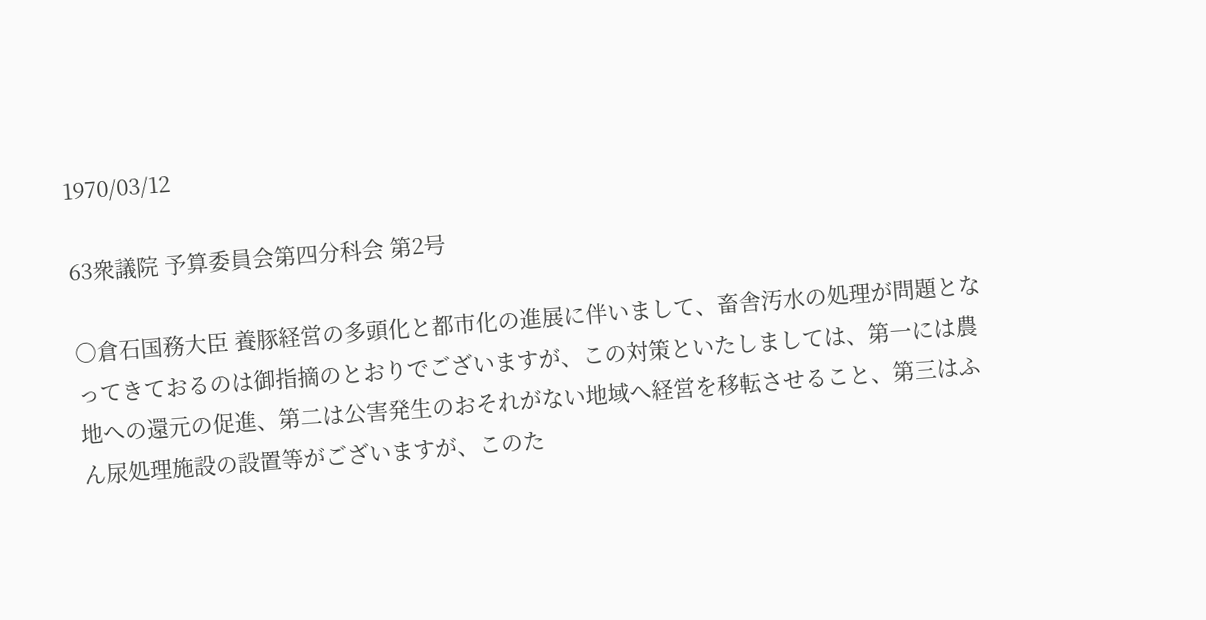1970/03/12

63衆議院 予算委員会第四分科会 第2号

○倉石国務大臣 養豚経営の多頭化と都市化の進展に伴いまして、畜舎汚水の処理が問題となってきておるのは御指摘のとおりでございますが、この対策といたしましては、第一には農地への還元の促進、第二は公害発生のおそれがない地域へ経営を移転させること、第三はふん尿処理施設の設置等がございますが、このた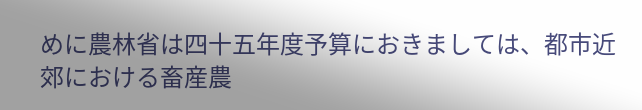めに農林省は四十五年度予算におきましては、都市近郊における畜産農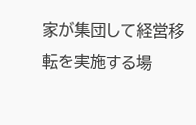家が集団して経営移転を実施する場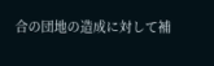合の団地の造成に対して補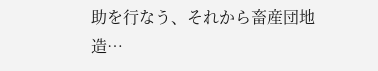助を行なう、それから畜産団地造…